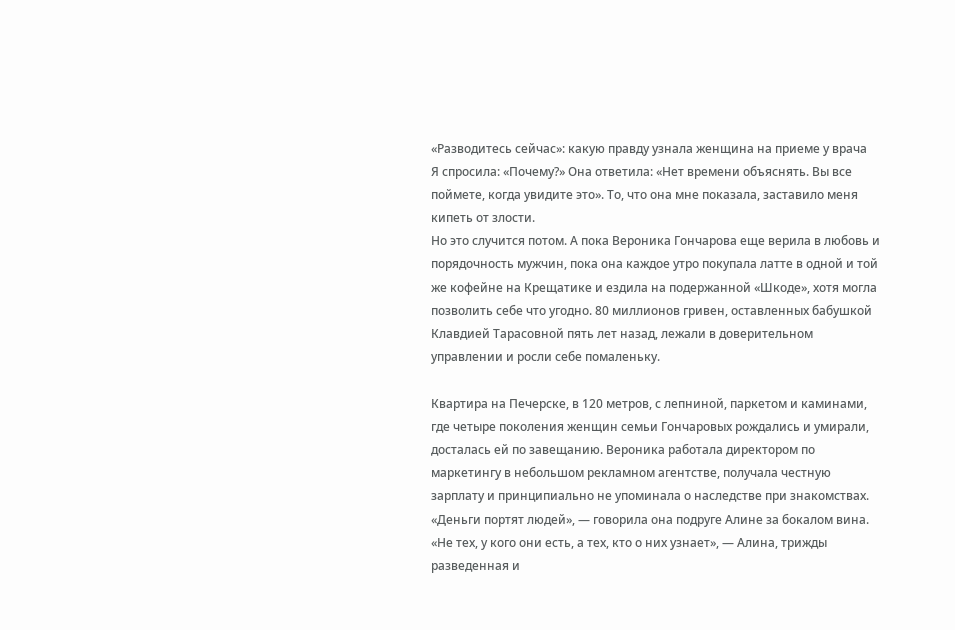«Разводитесь сейчас»: какую правду узнала женщина на приеме у врача
Я спросила: «Почему?» Она ответила: «Нет времени объяснять. Вы все поймете, когда увидите это». То, что она мне показала, заставило меня кипеть от злости.
Но это случится потом. А пока Вероника Гончарова еще верила в любовь и порядочность мужчин, пока она каждое утро покупала латте в одной и той же кофейне на Крещатике и ездила на подержанной «Шкоде», хотя могла позволить себе что угодно. 80 миллионов гривен, оставленных бабушкой Клавдией Тарасовной пять лет назад, лежали в доверительном управлении и росли себе помаленьку.

Квартира на Печерске, в 120 метров, с лепниной, паркетом и каминами, где четыре поколения женщин семьи Гончаровых рождались и умирали, досталась ей по завещанию. Вероника работала директором по маркетингу в небольшом рекламном агентстве, получала честную зарплату и принципиально не упоминала о наследстве при знакомствах. «Деньги портят людей», — говорила она подруге Алине за бокалом вина.
«Не тех, у кого они есть, а тех, кто о них узнает», — Алина, трижды разведенная и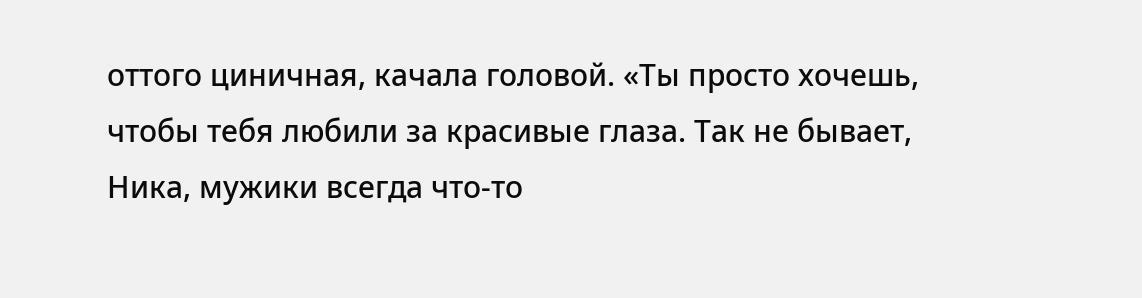оттого циничная, качала головой. «Ты просто хочешь, чтобы тебя любили за красивые глаза. Так не бывает, Ника, мужики всегда что-то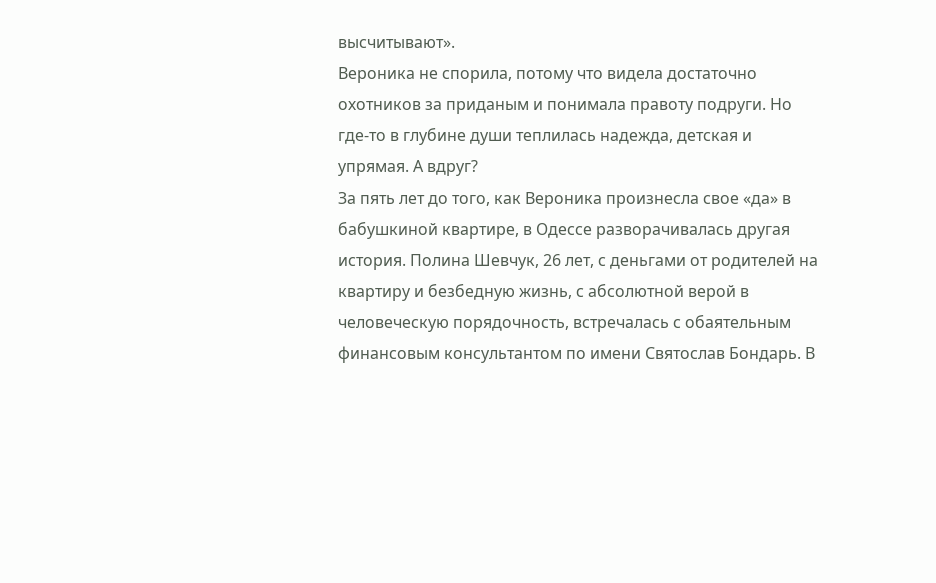высчитывают».
Вероника не спорила, потому что видела достаточно охотников за приданым и понимала правоту подруги. Но где-то в глубине души теплилась надежда, детская и упрямая. А вдруг?
За пять лет до того, как Вероника произнесла свое «да» в бабушкиной квартире, в Одессе разворачивалась другая история. Полина Шевчук, 26 лет, с деньгами от родителей на квартиру и безбедную жизнь, с абсолютной верой в человеческую порядочность, встречалась с обаятельным финансовым консультантом по имени Святослав Бондарь. В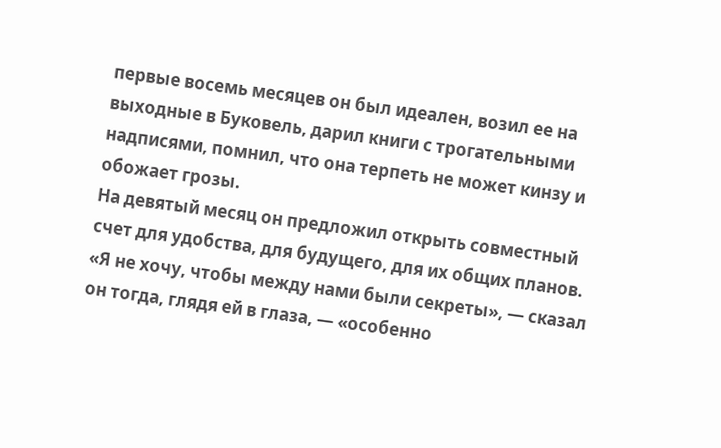первые восемь месяцев он был идеален, возил ее на выходные в Буковель, дарил книги с трогательными надписями, помнил, что она терпеть не может кинзу и обожает грозы.
На девятый месяц он предложил открыть совместный счет для удобства, для будущего, для их общих планов. «Я не хочу, чтобы между нами были секреты», — сказал он тогда, глядя ей в глаза, — «особенно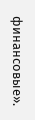финансовые».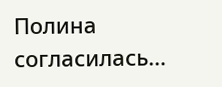Полина согласилась…